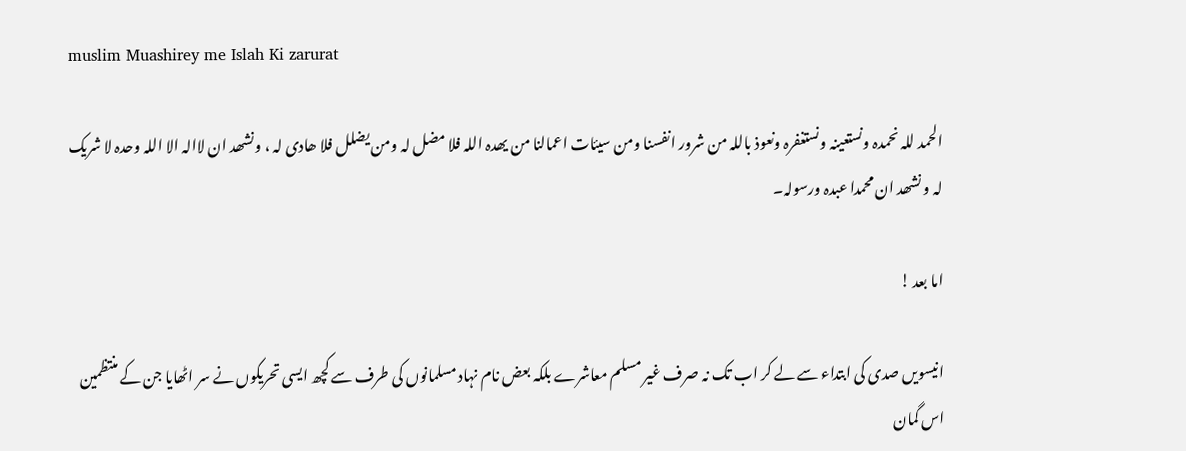muslim Muashirey me Islah Ki zarurat

الحمد للہ نحمدہ ونستعینہ ونستغفرہ ونعوذ باللہ من شرور انفسنا ومن سیئات اعمالنا من یھدہ اللہ فلا مضل لہ ومن یضلل فلا ھادی لہ ، ونشھد ان لاالہ الا اللہ وحدہ لا شریک لہ و نشھد ان محمدا عبدہ ورسولہ۔

اما بعد !

انیسویں صدی کی ابتداء سے لے کر اب تک نہ صرف غیر مسلم معاشرے بلکہ بعض نام نہاد مسلمانوں کی طرف سے کچھ ایسی تحریکوں نے سر اٹھایا جن کے منتظمین اس گمان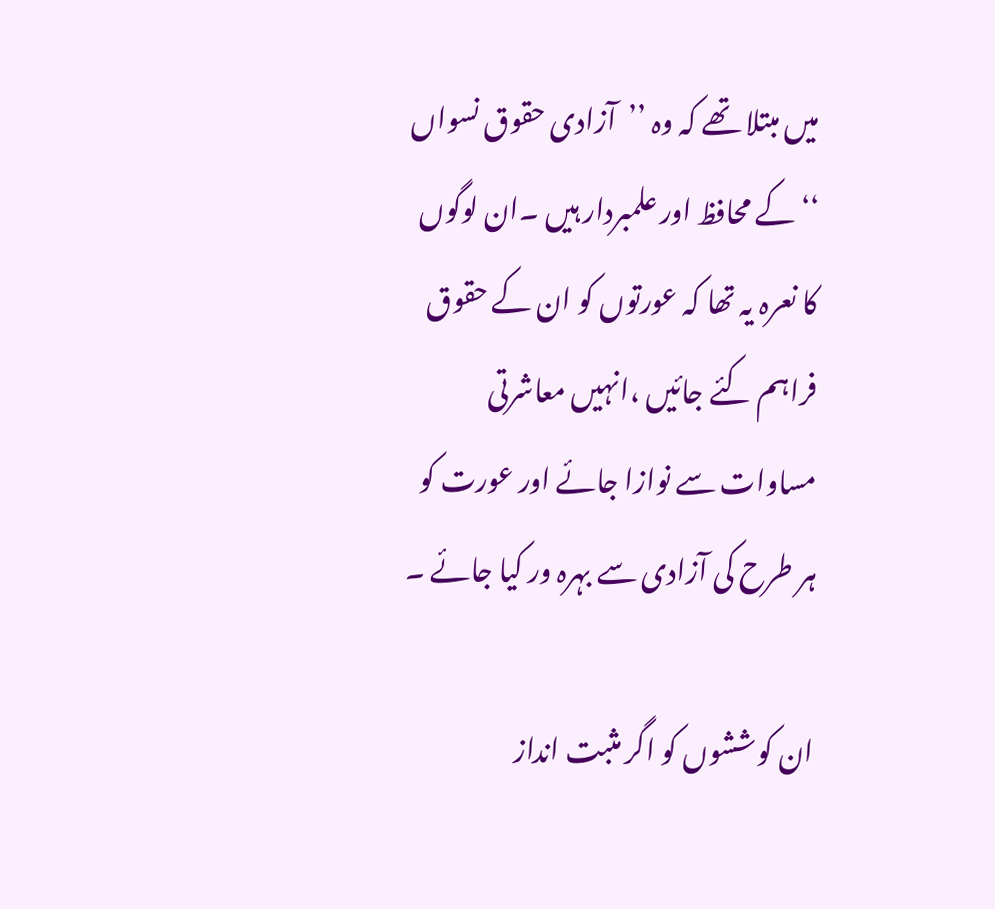میں مبتلا تھے کہ وہ ’’آزادی حقوق نسواں ‘‘ کے محافظ اور علمبردار ہیں ۔ان لوگوں کا نعرہ یہ تھا کہ عورتوں کو ان کے حقوق فراہم کئے جائیں ،انہیں معاشرتی مساوات سے نوازا جائے اور عورت کو ہر طرح کی آزادی سے بہرہ ور کیا جائے ۔

ان کوششوں کو اگر مثبت انداز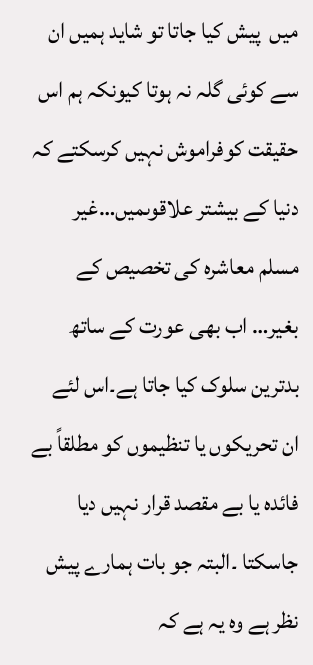میں  پیش کیا جاتا تو شاید ہمیں ان سے کوئی گلہ نہ ہوتا کیونکہ ہم اس حقیقت کوفراموش نہیں کرسکتے کہ دنیا کے بیشتر علاقوںمیں…غیر مسلم معاشرہ کی تخصیص کے بغیر… اب بھی عورت کے ساتھ بدترین سلوک کیا جاتا ہے۔اس لئے ان تحریکوں یا تنظیموں کو مطلقاً بے فائدہ یا بے مقصد قرار نہیں دیا جاسکتا ۔البتہ جو بات ہمارے پیش نظر ہے وہ یہ ہے کہ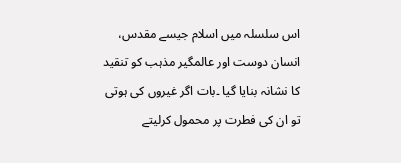اس سلسلہ میں اسلام جیسے مقدس، انسان دوست اور عالمگیر مذہب کو تنقید کا نشانہ بنایا گیا ۔بات اگر غیروں کی ہوتی تو ان کی فطرت پر محمول کرلیتے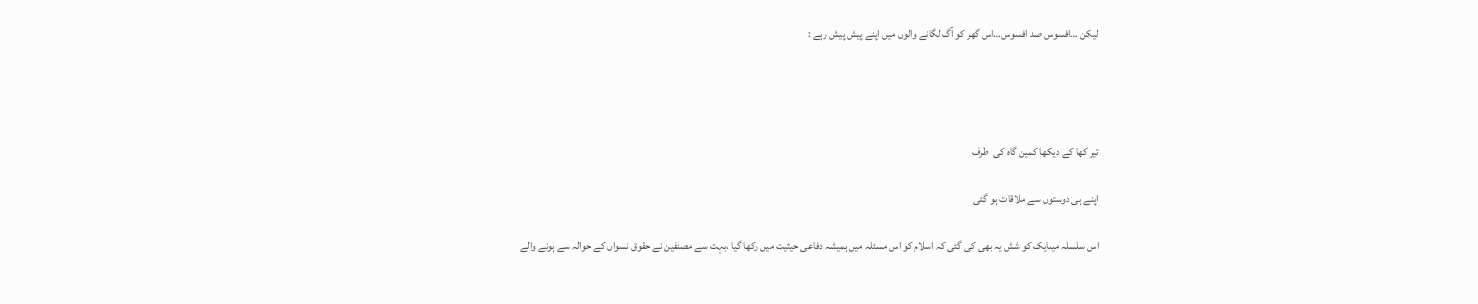لیکن …افسوس صد افسوس…اس گھر کو آگ لگانے والوں میں اپنے پیش پیش رہے :




تیر کھا کے دیکھا کمین گاہ کی  طرف

اپنے ہی دوستوں سے ملاقات ہو گئی

اس سلسلہ میںایک کو شش یہ بھی کی گئی کہ اسلام کو اس مسئلہ میں ہمیشہ دفاعی حیثیت میں رکھا گیا ،بہت سے مصنفین نے حقوق نسواں کے حوالہ سے ہونے والے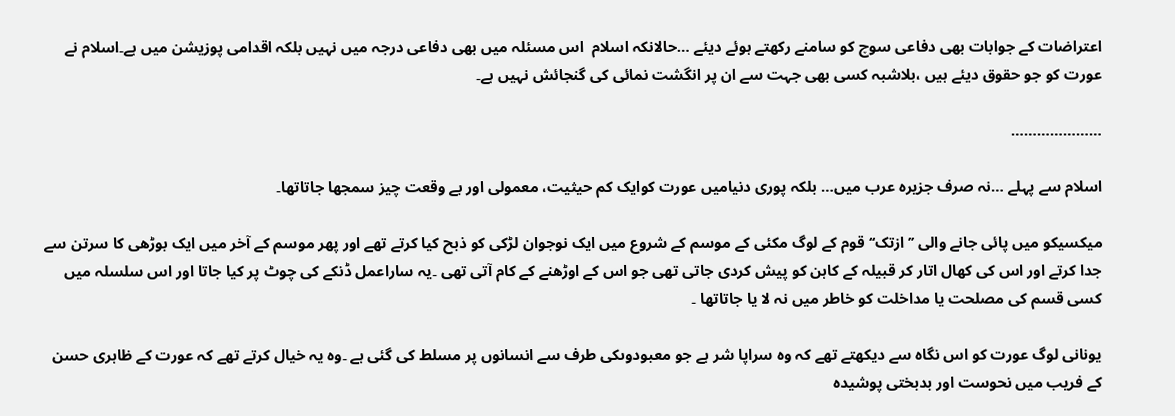اعتراضات کے جوابات بھی دفاعی سوچ کو سامنے رکھتے ہوئے دیئے …حالانکہ اسلام  اس مسئلہ میں بھی دفاعی درجہ میں نہیں بلکہ اقدامی پوزیشن میں ہے۔اسلام نے عورت کو جو حقوق دیئے ہیں ،بلاشبہ کسی بھی جہت سے ان پر انگشت نمائی کی گنجائش نہیں ہے۔

…………………

اسلام سے پہلے …نہ صرف جزیرہ عرب میں… بلکہ پوری دنیامیں عورت کوایک کم حیثیت، معمولی اور بے وقعت چیز سمجھا جاتاتھا۔

میکسیکو میں پائی جانے والی ’’ازتک‘‘قوم کے لوگ مکئی کے موسم کے شروع میں ایک نوجوان لڑکی کو ذبح کیا کرتے تھے اور پھر موسم کے آخر میں ایک بوڑھی کا سرتن سے جدا کرتے اور اس کی کھال اتار کر قبیلہ کے کاہن کو پیش کردی جاتی تھی جو اس کے اوڑھنے کے کام آتی تھی ۔یہ ساراعمل ڈنکے کی چوٹ پر کیا جاتا اور اس سلسلہ میں کسی قسم کی مصلحت یا مداخلت کو خاطر میں نہ لا یا جاتاتھا ۔

یونانی لوگ عورت کو اس نگاہ سے دیکھتے تھے کہ وہ سراپا شر ہے جو معبودوںکی طرف سے انسانوں پر مسلط کی گئی ہے ۔وہ یہ خیال کرتے تھے کہ عورت کے ظاہری حسن کے فریب میں نحوست اور بدبختی پوشیدہ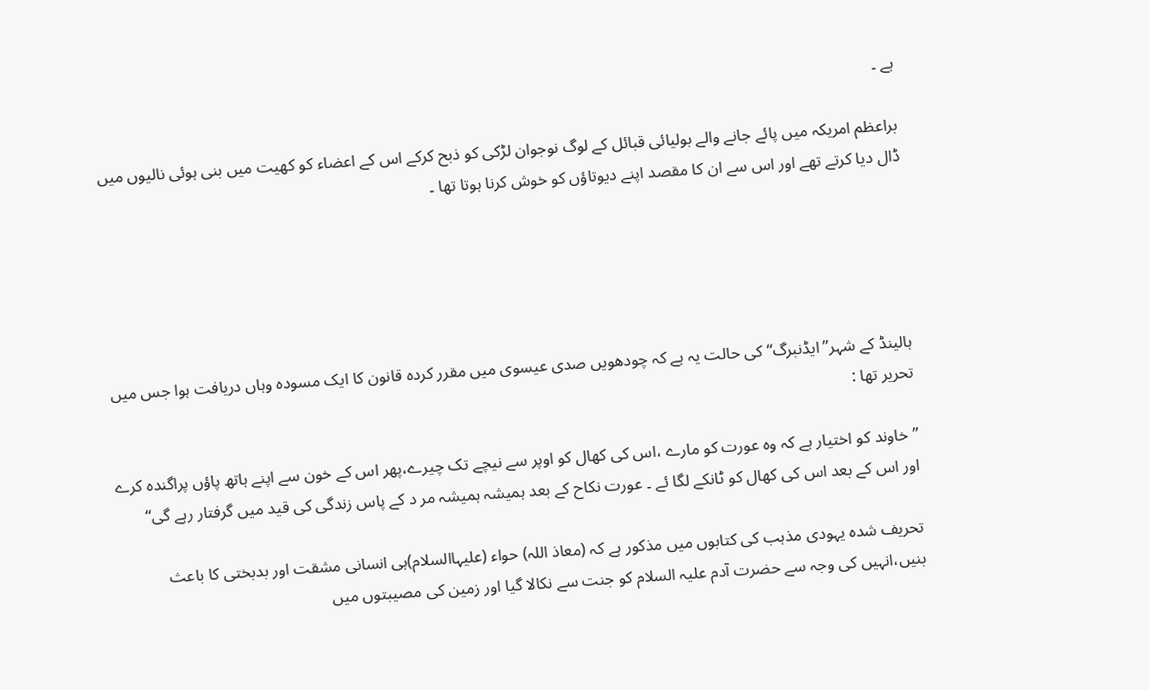ہے ۔

براعظم امریکہ میں پائے جانے والے بولیائی قبائل کے لوگ نوجوان لڑکی کو ذبح کرکے اس کے اعضاء کو کھیت میں بنی ہوئی نالیوں میں ڈال دیا کرتے تھے اور اس سے ان کا مقصد اپنے دیوتاؤں کو خوش کرنا ہوتا تھا ۔





ہالینڈ کے شہر’’ ایڈنبرگ‘‘ کی حالت یہ ہے کہ چودھویں صدی عیسوی میں مقرر کردہ قانون کا ایک مسودہ وہاں دریافت ہوا جس میں تحریر تھا :

’’خاوند کو اختیار ہے کہ وہ عورت کو مارے ،اس کی کھال کو اوپر سے نیچے تک چیرے،پھر اس کے خون سے اپنے ہاتھ پاؤں پراگندہ کرے اور اس کے بعد اس کی کھال کو ٹانکے لگا ئے ۔ عورت نکاح کے بعد ہمیشہ ہمیشہ مر د کے پاس زندگی کی قید میں گرفتار رہے گی‘‘

تحریف شدہ یہودی مذہب کی کتابوں میں مذکور ہے کہ (معاذ اللہ) حواء (علیہاالسلام)ہی انسانی مشقت اور بدبختی کا باعث بنیں،انہیں کی وجہ سے حضرت آدم علیہ السلام کو جنت سے نکالا گیا اور زمین کی مصیبتوں میں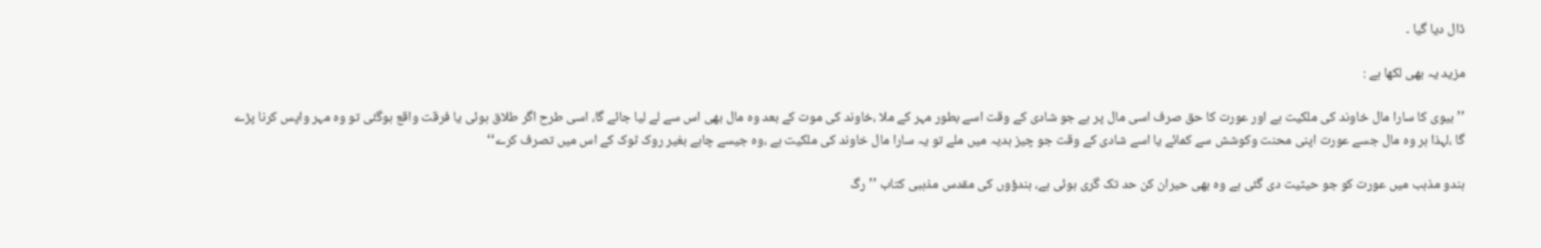ڈال دیا گیا ۔

مزید یہ بھی لکھا ہے :

’’بیوی کا سارا مال خاوند کی ملکیت ہے اور عورت کا حق صرف اسی مال پر ہے جو شادی کے وقت اسے بطور مہر کے ملا ،خاوند کی موت کے بعد وہ مال بھی اس سے لے لیا جائے گا، اسی طرح اگر طلاق ہوئی یا فرقت واقع ہوگئی تو وہ مہر واپس کرنا پڑے گا ،لہذا ہر وہ مال جسے عورت اپنی محنت وکوشش سے کمائے یا اسے شادی کے وقت جو چیز ہدیہ میں ملے تو یہ سارا مال خاوند کی ملکیت ہے ،وہ جیسے چاہے بغیر روک ٹوک کے اس میں تصرف کرے‘‘

ہندو مذہب میں عورت کو جو حیثیت دی گئی ہے وہ بھی حیران کن حد تک گری ہوئی ہے، ہندؤوں کی مقدس مذہبی کتاب ’’رگ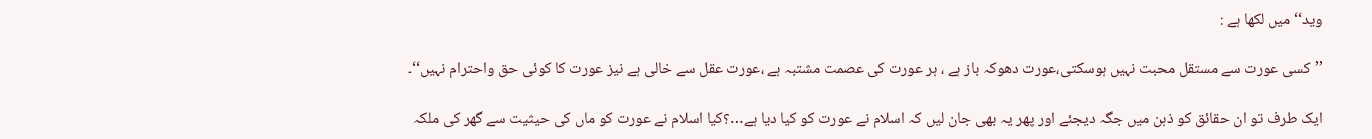وید‘‘ میں لکھا ہے :

’’کسی عورت سے مستقل محبت نہیں ہوسکتی،عورت دھوکہ باز ہے ، ہر عورت کی عصمت مشتبہ ہے ،عورت عقل سے خالی ہے نیز عورت کا کوئی حق واحترام نہیں‘‘۔

ایک طرف تو ان حقائق کو ذہن میں جگہ دیجئے اور پھر یہ بھی جان لیں کہ اسلام نے عورت کو کیا دیا ہے…؟کیا اسلام نے عورت کو ماں کی حیثیت سے گھر کی ملکہ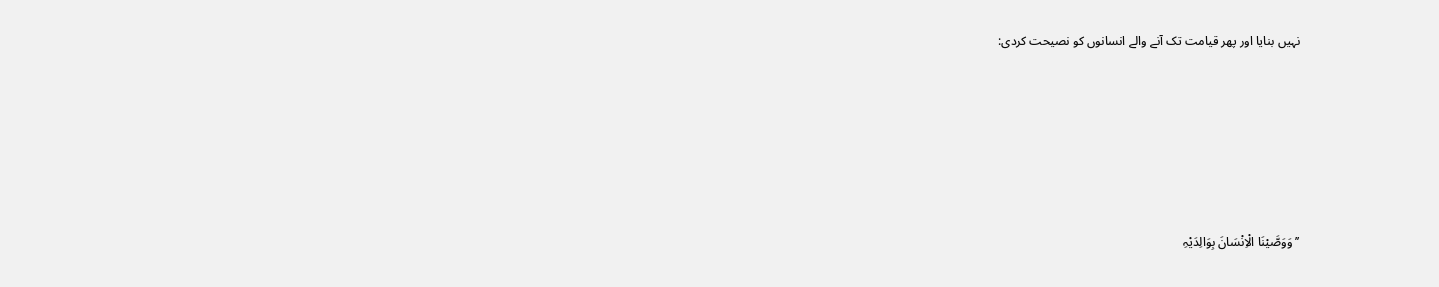نہیں بنایا اور پھر قیامت تک آنے والے انسانوں کو نصیحت کردی:







’’وَوَصَّیْنَا الْاِنْسَانَ بِوَالِدَیْہِ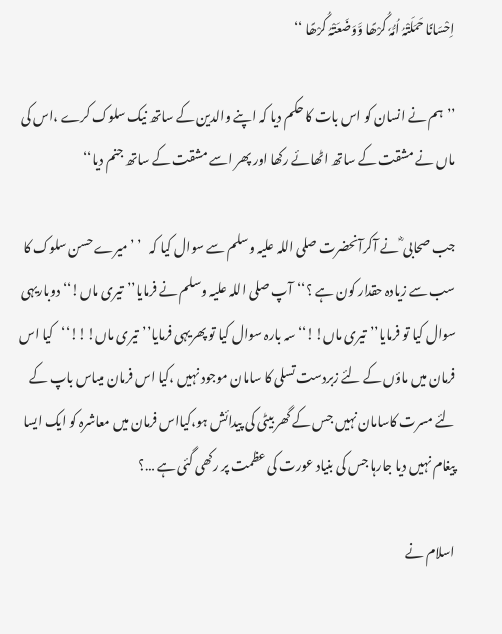اِحْسَانًا حَمَلَتْہُ اُمُّہٗ کُرْھًا وَّوَضَعَتْہُ کُرْھًا ‘‘

’’ہم نے انسان کو اس بات کا حکم دیا کہ اپنے والدین کے ساتھ نیک سلوک کرے ،اس کی ماں نے مشقت کے ساتھ اٹھائے رکھا اور پھر اسے مشقت کے ساتھ جنم دیا‘‘

جب صحابی ؓ نے آکرآنحضرت صلی اللہ علیہ وسلم سے سوال کیا کہ   ’ ’ میرے حسن سلوک کا سب سے زیادہ حقدار کون ہے ؟‘‘آپ صلی اللہ علیہ وسلم نے فرمایا’’تیری ماں!‘‘دوباریہی سوال کیا تو فرمایا’’تیری ماں!!‘‘سہ بارہ سوال کیا تو پھریہی فرمایا’’تیری ماں!!!‘‘کیا اس فرمان میں ماؤں کے لئے زبردست تسلی کا سامان موجود نہیں ،کیا اس فرمان میںاس باپ کے لئے مسرت کاسامان نہیں جس کے گھر بیٹی کی پیدائش ہو،کیااس فرمان میں معاشرہ کو ایک ایسا پیغام نہیں دیا جارہا جس کی بنیاد عورت کی عظمت پر رکھی گئی ہے …؟

اسلام نے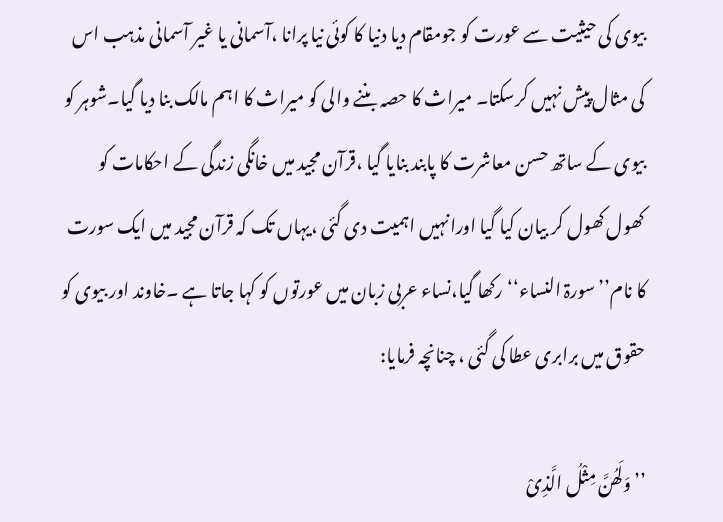بیوی کی حیثیت سے عورت کو جومقام دیا دنیا کا کوئی نیا پرانا ،آسمانی یا غیر آسمانی مذہب اس کی مثال پیش نہیں کرسکتا۔ میراث کا حصہ بننے والی کو میراث کا اہم مالک بنا دیا گیا۔شوہر کو بیوی کے ساتھ حسن معاشرت کا پابند بنایا گیا ،قرآن مجید میں خانگی زندگی کے احکامات کو کھول کھول کر بیان کیا گیا اورانہیں اہمیت دی گئی ،یہاں تک کہ قرآن مجید میں ایک سورت کا نام’’ سورۃ النساء‘‘رکھا گیا،نساء عربی زبان میں عورتوں کو کہا جاتا ہے ۔خاوند اور بیوی کو حقوق میں برابری عطا کی گئی ، چنانچہ فرمایا:

’’وَلَھُنَّ مِثْلُ الَّذِیْ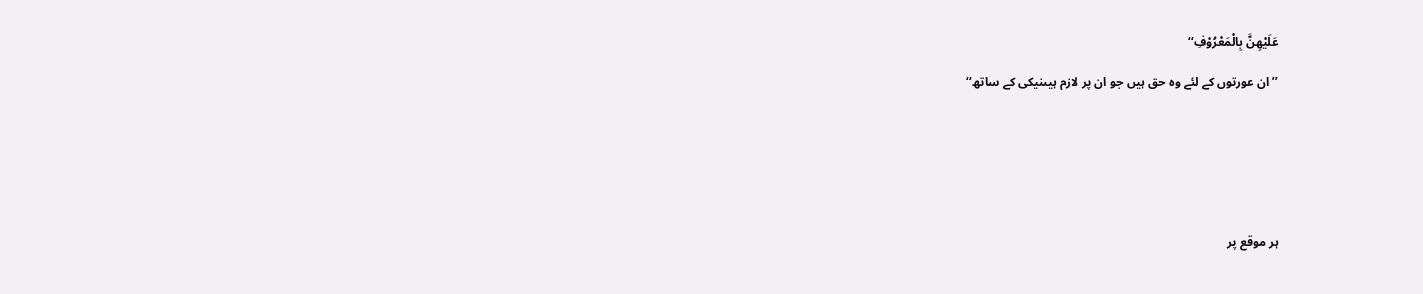عَلَیْھِنَّ بِالْمَعْرُوْفِ‘‘

’’ان عورتوں کے لئے وہ حق ہیں جو ان پر لازم ہیںنیکی کے ساتھ‘‘







ہر موقع پر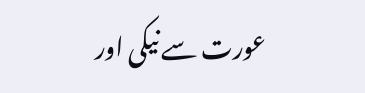عورت سے نیکی اور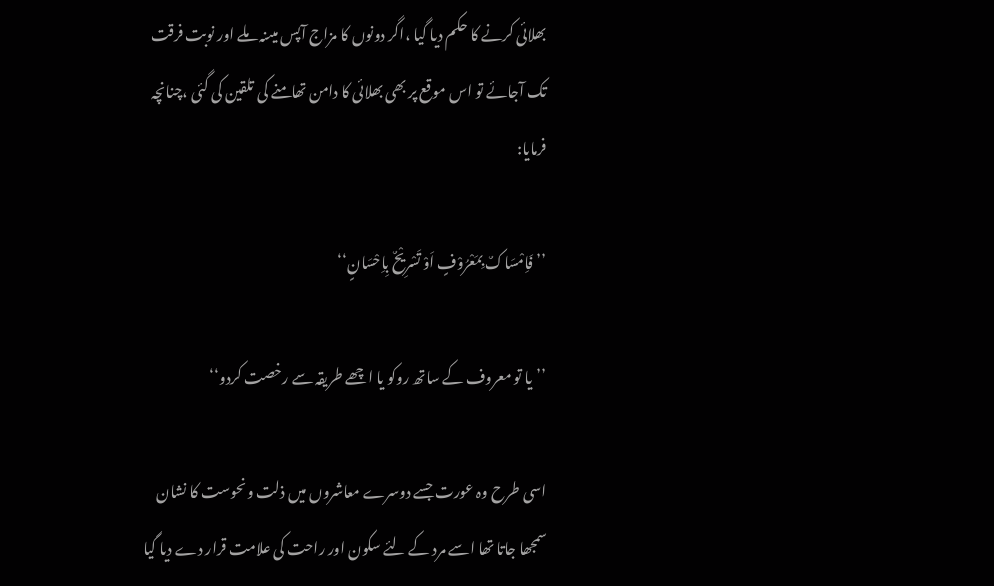بھلائی کرنے کا حکم دیا گیا ،اگر دونوں کا مزاج آپس میںنہ ملے اور نوبت فرقت تک آجائے تو اس موقع پر بھی بھلائی کا دامن تھامنے کی تلقین کی گئی ،چنانچہ فرمایا:

’’فَاِمْسَاکٌ بِمَعْرُوْفٍ اَوْ تَسْرِیْحٌ بِاِحْسَانٍ‘‘

’’یا تو معروف کے ساتھ روکو یا اچھے طریقہ سے رخصت کردو‘‘

اسی طرح وہ عورت جسے دوسرے معاشروں میں ذلت ونحوست کا نشان سمجھا جاتا تھا اسے مرد کے لئے سکون اور راحت کی علامت قرار دے دیا گیا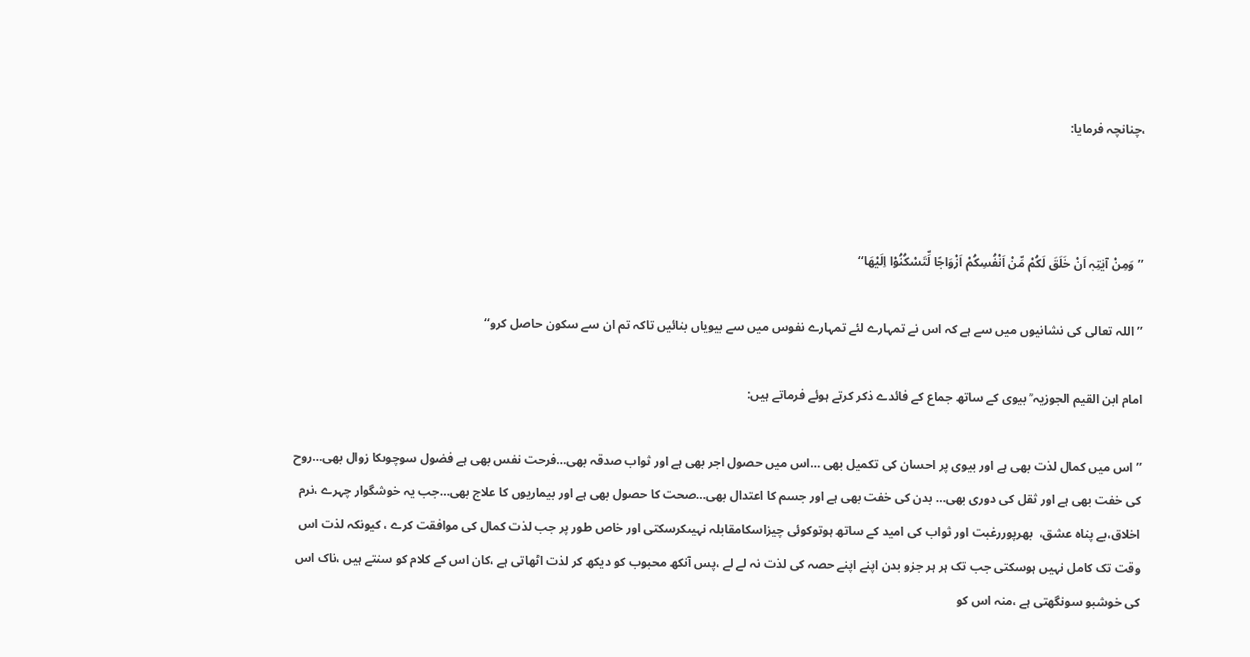،چنانچہ فرمایا:



’’وَمِنْ آیٰتِہٖ اَنْ خَلَقَ لَکُمْ مِّنْ اَنْفُسِکُمْ اَزْوَاجًا لِّتَسْکُنُوْا اِلَیْھَا‘‘

’’اللہ تعالی کی نشانیوں میں سے ہے کہ اس نے تمہارے لئے تمہارے نفوس میں سے بیویاں بنائیں تاکہ تم ان سے سکون حاصل کرو‘‘

امام ابن القیم الجوزیہ ؒ بیوی کے ساتھ جماع کے فائدے ذکر کرتے ہوئے فرماتے ہیں:

’’اس میں کمال لذت بھی ہے اور بیوی پر احسان کی تکمیل بھی …اس میں حصول اجر بھی ہے اور ثواب صدقہ بھی…فرحت نفس بھی ہے فضول سوچوںکا زوال بھی…روح کی خفت بھی ہے اور ثقل کی دوری بھی… بدن کی خفت بھی ہے اور جسم کا اعتدال بھی…صحت کا حصول بھی ہے اور بیماریوں کا علاج بھی…جب یہ خوشگوار چہرے ،نرم اخلاق،بے پناہ عشق،  بھرپوررغبت اور ثواب کی امید کے ساتھ ہوتوکوئی چیزاسکامقابلہ نہیںکرسکتی اور خاص طور پر جب لذت کمال کی موافقت کرے ، کیونکہ لذت اس وقت تک کامل نہیں ہوسکتی جب تک ہر ہر جزو بدن اپنے اپنے حصہ کی لذت نہ لے لے ،پس آنکھ محبوب کو دیکھ کر لذت اٹھاتی ہے ،کان اس کے کلام کو سنتے ہیں ،ناک اس کی خوشبو سونگھتی ہے ،منہ اس کو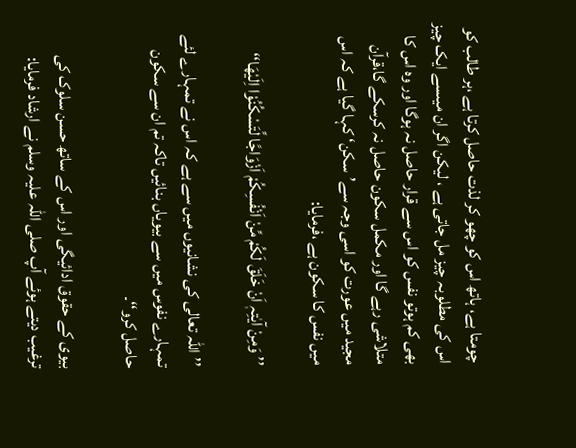چومتا ہے، ہاتھ اس کو چھو کر لذت حاصل کرتا ہے ،ہر طالب کو اس کی مطلوبہ چیز مل جاتی ہے ، لیکن اگر ان میںسے ایک چیز بھی کم ہوتو نفس کو اس سے قرار حاصل نہ ہوگا اور وہ اس کا متلاشی رہے گا اور مکمل سکون حاصل نہ کرسکے گا،قرآن مجید میں عورت کو اسی وجہ سے’سکن‘ کہا گیا ہے کہ اس میں نفس کا سکون ہے ،فرمایا:

’’وَمِنْ آیٰتِہٖ اَنْ خَلَقَ لَکُمْ مِّنْ اَنْفُسِکُمْ اَزْوَاجًا لِّتَسْکُنُوْا اِلَیْھَا‘‘

’’اللہ تعالی کی نشانیوں میں سے ہے کہ اس نے تمہارے لئے تمہارے نفوس میں سے بیویاں بنائیں تاکہ تم ان سے سکون حاصل کرو‘‘۔

بیوی کے حقوق ادائیگی اور اس کے ساتھ حسن سلوک کی ترغیب دیتے ہوئے آپ صلی اللہ علیہ وسلم نے ارشاد فرمایا: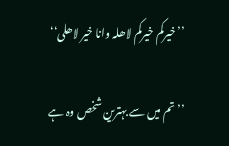’’خیرکم خیرکم لاھلہ وانا خیر لاھلی‘‘

’’تم میں سے بہترین شخص وہ ہے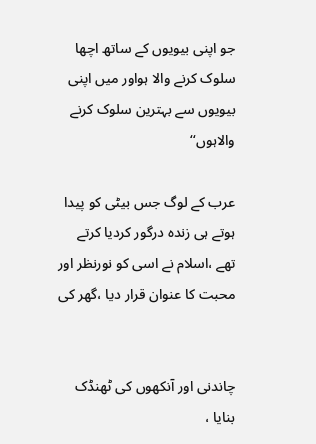جو اپنی بیویوں کے ساتھ اچھا سلوک کرنے والا ہواور میں اپنی بیویوں سے بہترین سلوک کرنے والاہوں‘‘

عرب کے لوگ جس بیٹی کو پیدا ہوتے ہی زندہ درگور کردیا کرتے تھے ،اسلام نے اسی کو نورنظر اور محبت کا عنوان قرار دیا ،گھر کی


چاندنی اور آنکھوں کی ٹھنڈک بنایا ،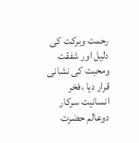رحمت وبرکت کی دلیل اور شفقت ومحبت کی نشانی قرار دیا ،فخر انسانیت سرکار دوعالم حضرت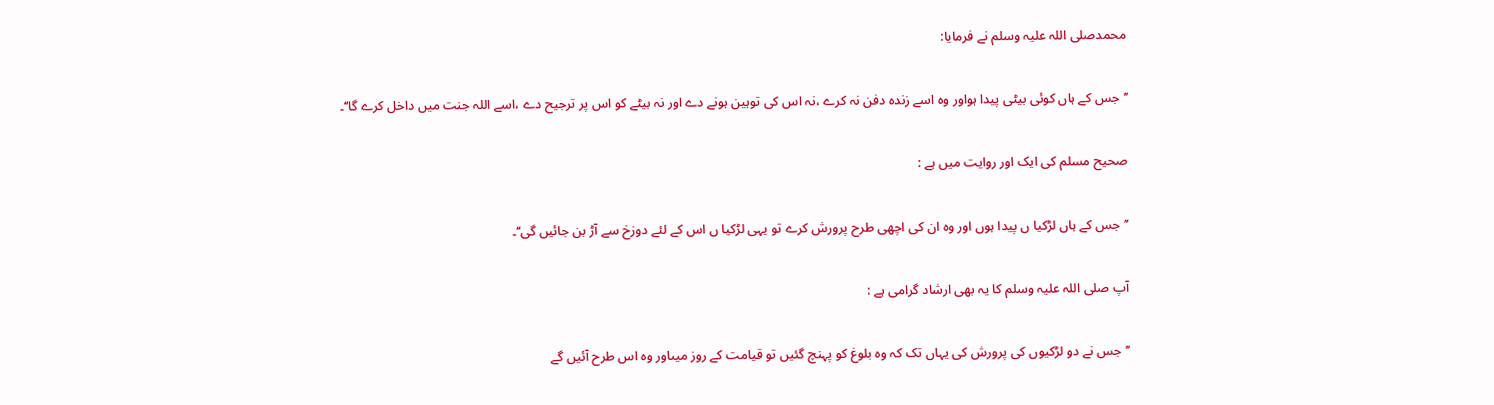محمدصلی اللہ علیہ وسلم نے فرمایا:

’’جس کے ہاں کوئی بیٹی پیدا ہواور وہ اسے زندہ دفن نہ کرے ،نہ اس کی توہین ہونے دے اور نہ بیٹے کو اس پر ترجیح دے ،اسے اللہ جنت میں داخل کرے گا‘‘۔

صحیح مسلم کی ایک اور روایت میں ہے :

’’جس کے ہاں لڑکیا ں پیدا ہوں اور وہ ان کی اچھی طرح پرورش کرے تو یہی لڑکیا ں اس کے لئے دوزخ سے آڑ بن جائیں گی‘‘۔

آپ صلی اللہ علیہ وسلم کا یہ بھی ارشاد گرامی ہے :

’’جس نے دو لڑکیوں کی پرورش کی یہاں تک کہ وہ بلوغ کو پہنچ گئیں تو قیامت کے روز میںاور وہ اس طرح آئیں گے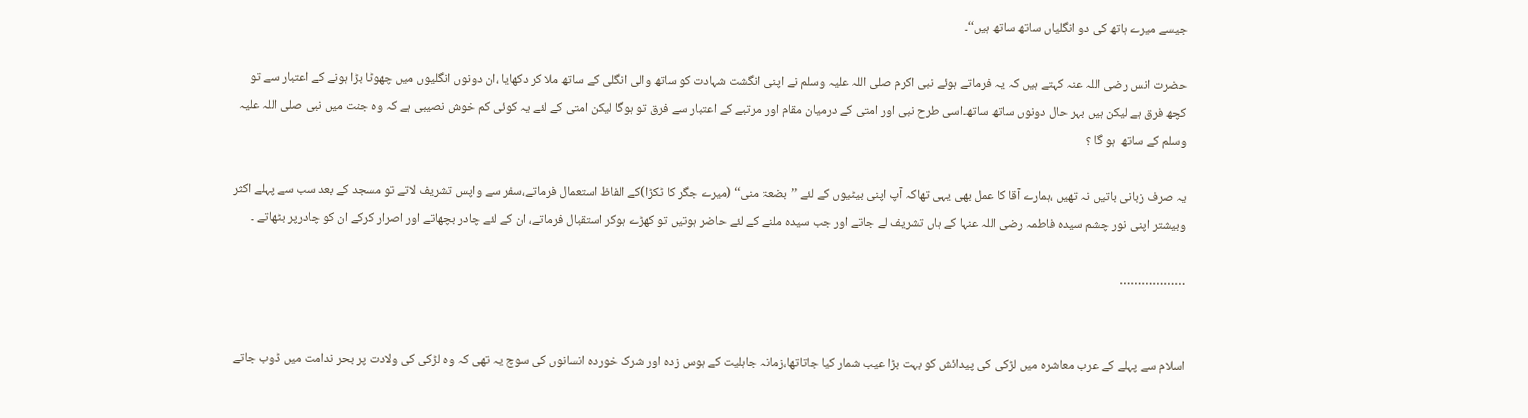جیسے میرے ہاتھ کی دو انگلیاں ساتھ ساتھ ہیں‘‘۔

حضرت انس رضی اللہ عنہ کہتے ہیں کہ یہ فرماتے ہوئے نبی اکرم صلی اللہ علیہ وسلم نے اپنی انگشت شہادت کو ساتھ والی انگلی کے ساتھ ملا کر دکھایا ،ان دونوں انگلیوں میں چھوٹا بڑا ہونے کے اعتبار سے تو کچھ فرق ہے لیکن ہیں بہر حال دونوں ساتھ ساتھ۔اسی طرح نبی اور امتی کے درمیان مقام اور مرتبے کے اعتبار سے فرق تو ہوگا لیکن امتی کے لئے یہ کوئی کم خوش نصیبی ہے کہ وہ جنت میں نبی صلی اللہ علیہ وسلم کے ساتھ  ہو گا ؟

یہ صرف زبانی باتیں نہ تھیں ،ہمارے آقا کا عمل بھی یہی تھاکہ آپ اپنی بیٹیوں کے لئے ’’بضعۃ منی‘‘ (میرے جگر کا ٹکڑا)کے الفاظ استعمال فرماتے،سفر سے واپس تشریف لاتے تو مسجد کے بعد سب سے پہلے اکثر وبیشتر اپنی نور چشم سیدہ فاطمہ رضی اللہ عنہا کے ہاں تشریف لے جاتے اور جب سیدہ ملنے کے لئے حاضر ہوتیں تو کھڑے ہوکر استقبال فرماتے، ان کے لئے چادر بچھاتے اور اصرار کرکے ان کو چادرپر بٹھاتے ۔

………………


اسلام سے پہلے کے عرب معاشرہ میں لڑکی کی پیدائش کو بہت بڑا عیب شمار کیا جاتاتھا،زمانہ جاہلیت کے ہوس زدہ اور شرک خوردہ انسانوں کی سوچ یہ تھی کہ وہ لڑکی کی ولادت پر بحر ندامت میں ڈوب جاتے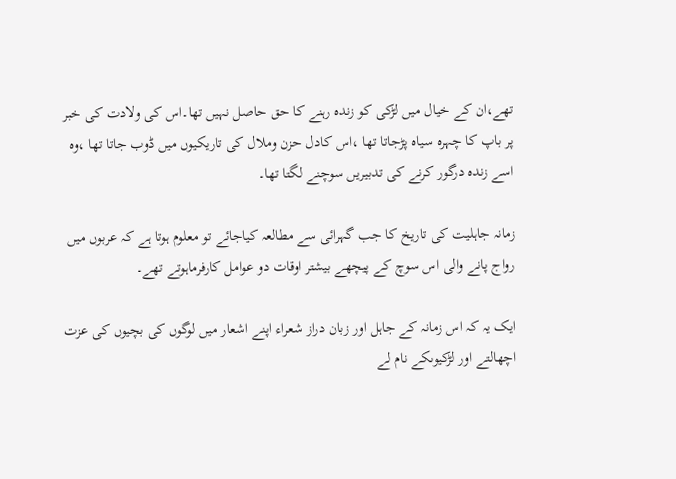تھے،ان کے خیال میں لڑکی کو زندہ رہنے کا حق حاصل نہیں تھا۔اس کی ولادت کی خبر پر باپ کا چہرہ سیاہ پڑجاتا تھا ،اس کادل حزن وملال کی تاریکیوں میں ڈوب جاتا تھا ،وہ اسے زندہ درگور کرنے کی تدبیریں سوچنے لگتا تھا۔

زمانہ جاہلیت کی تاریخ کا جب گہرائی سے مطالعہ کیاجائے تو معلوم ہوتا ہے کہ عربوں میں رواج پانے والی اس سوچ کے پیچھے بیشتر اوقات دو عوامل کارفرماہوتے تھے۔

ایک یہ کہ اس زمانہ کے جاہل اور زبان دراز شعراء اپنے اشعار میں لوگوں کی بچیوں کی عزت اچھالتے اور لڑکیوںکے نام لے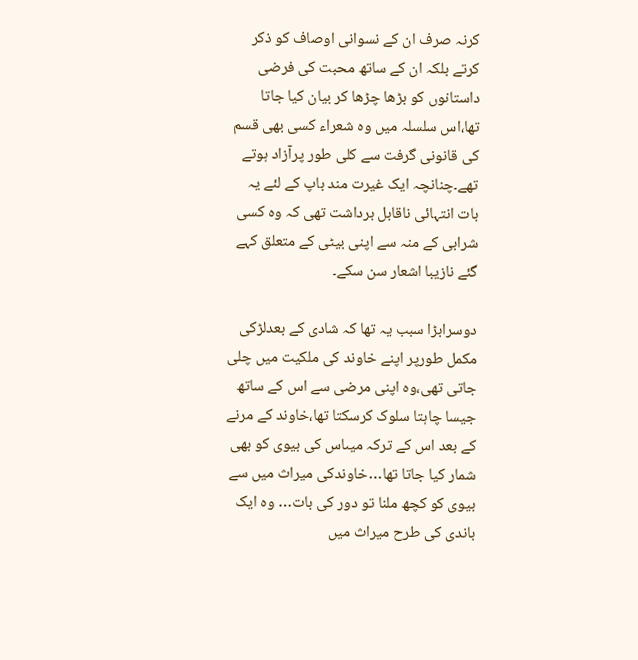کرنہ صرف ان کے نسوانی اوصاف کو ذکر کرتے بلکہ ان کے ساتھ محبت کی فرضی داستانوں کو بڑھا چڑھا کر بیان کیا جاتا تھا،اس سلسلہ میں وہ شعراء کسی بھی قسم کی قانونی گرفت سے کلی طور پرآزاد ہوتے تھے۔چنانچہ ایک غیرت مند باپ کے لئے یہ بات انتہائی ناقابل برداشت تھی کہ وہ کسی شرابی کے منہ سے اپنی بیٹی کے متعلق کہے گئے نازیبا اشعار سن سکے۔

دوسرابڑا سبب یہ تھا کہ شادی کے بعدلڑکی مکمل طورپر اپنے خاوند کی ملکیت میں چلی جاتی تھی،وہ اپنی مرضی سے اس کے ساتھ جیسا چاہتا سلوک کرسکتا تھا،خاوند کے مرنے کے بعد اس کے ترکہ میںاس کی بیوی کو بھی شمار کیا جاتا تھا…خاوندکی میراث میں سے بیوی کو کچھ ملنا تو دور کی بات… وہ ایک باندی کی طرح میراث میں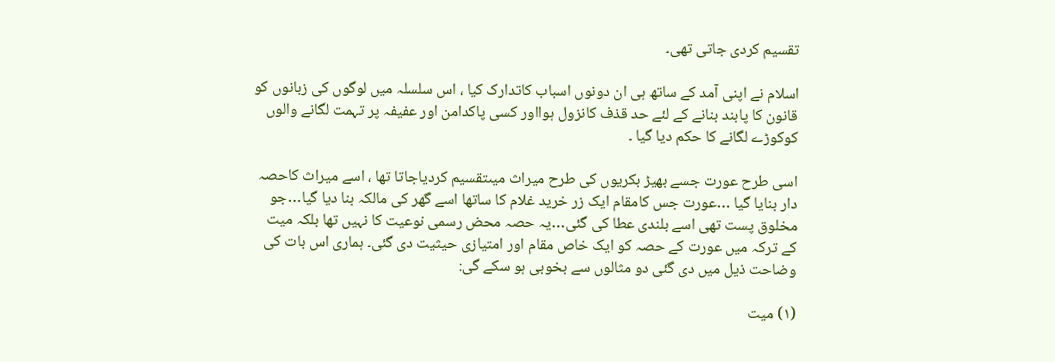تقسیم کردی جاتی تھی۔

اسلام نے اپنی آمد کے ساتھ ہی ان دونوں اسباب کاتدارک کیا ، اس سلسلہ میں لوگوں کی زبانوں کو قانون کا پابند بنانے کے لئے حد قذف کانزول ہوااور کسی پاکدامن اور عفیفہ پر تہمت لگانے والوں کوکوڑے لگانے کا حکم دیا گیا ۔

اسی طرح عورت جسے بھیڑ بکریوں کی طرح میراث میںتقسیم کردیاجاتا تھا ، اسے میراث کاحصہ دار بنایا گیا …عورت جس کامقام ایک زر خرید غلام کا ساتھا اسے گھر کی مالکہ بنا دیا گیا…جو مخلوق پست تھی اسے بلندی عطا کی گئی…یہ حصہ محض رسمی نوعیت کا نہیں تھا بلکہ میت کے ترکہ میں عورت کے حصہ کو ایک خاص مقام اور امتیازی حیثیت دی گئی۔ ہماری اس بات کی وضاحت ذیل میں دی گئی دو مثالوں سے بخوبی ہو سکے گی:

(۱) میت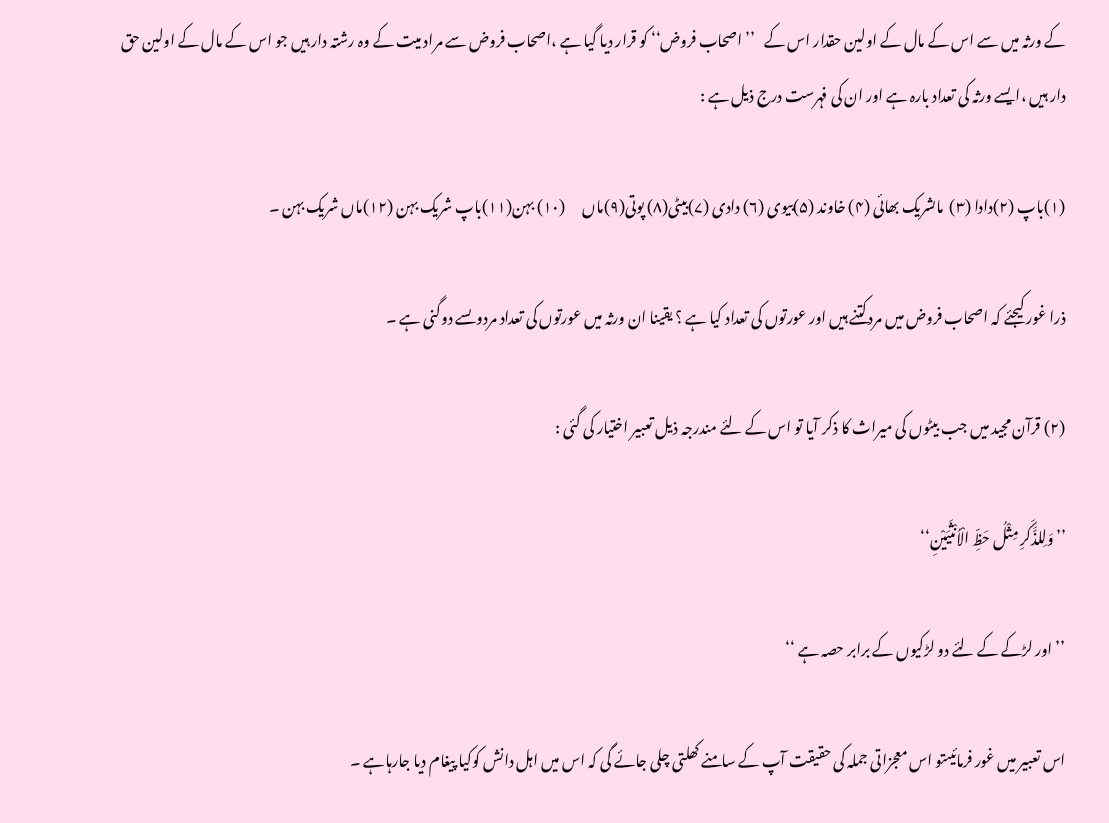کے ورثہ میں سے اس کے مال کے اولین حقدار اس کے   ’’ اصحاب فروض‘‘ کو قرار دیا گیا ہے ،اصحاب فروض سے مراد میت کے وہ رشتہ دار ہیں جو اس کے مال کے اولین حق دار ہیں ،ایسے ورثہ کی تعداد بارہ ہے اور ان کی فہرست درج ذیل ہے :

(۱)باپ (۲)دادا (۳)  ماںشریک بھائی (۴) خاوند (۵)بیوی (۶) دادی (۷)بیٹی(۸) پوتی(۹)ماں      (۱۰) بہن(۱۱)باپ شریک بہن (۱۲)ماں شریک بہن ۔

ذرا غور کیجئے کہ اصحاب فروض میں مردکتنے ہیں اور عورتوں کی تعداد کیا ہے ؟ یقینا ان ورثہ میں عورتوں کی تعداد مردوںسے دوگنی ہے ۔

(۲) قرآن مجید میں جب بیٹوں کی میراث کا ذکر آیا تو اس کے لئے مندرجہ ذیل تعبیر اختیار کی گئی :

’’وَلِلذَّکَرِ مِثْلُ حَظِّ الْاُنْثَیَیْنِ‘‘

’’اور لڑکے کے لئے دو لڑکیوں کے برابر حصہ ہے ‘‘

اس تعبیر میں غور فرمائیںتو اس معجزاتی جملہ کی حقیقت آپ کے سامنے کھلتی چلی جائے گی کہ اس میں اہل دانش کوکیا پیغام دیا جارہاہے ۔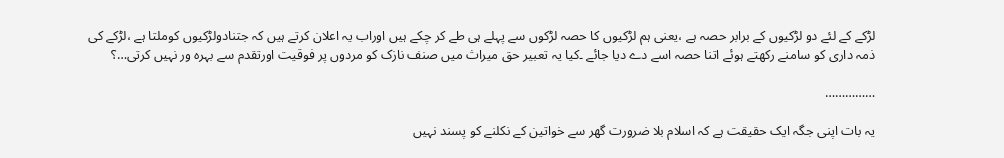لڑکے کے لئے دو لڑکیوں کے برابر حصہ ہے ،یعنی ہم لڑکیوں کا حصہ لڑکوں سے پہلے ہی طے کر چکے ہیں اوراب یہ اعلان کرتے ہیں کہ جتنادولڑکیوں کوملتا ہے ،لڑکے کی ذمہ داری کو سامنے رکھتے ہوئے اتنا حصہ اسے دے دیا جائے ۔کیا یہ تعبیر حق میراث میں صنف نازک کو مردوں پر فوقیت اورتقدم سے بہرہ ور نہیں کرتی…؟

……………

یہ بات اپنی جگہ ایک حقیقت ہے کہ اسلام بلا ضرورت گھر سے خواتین کے نکلنے کو پسند نہیں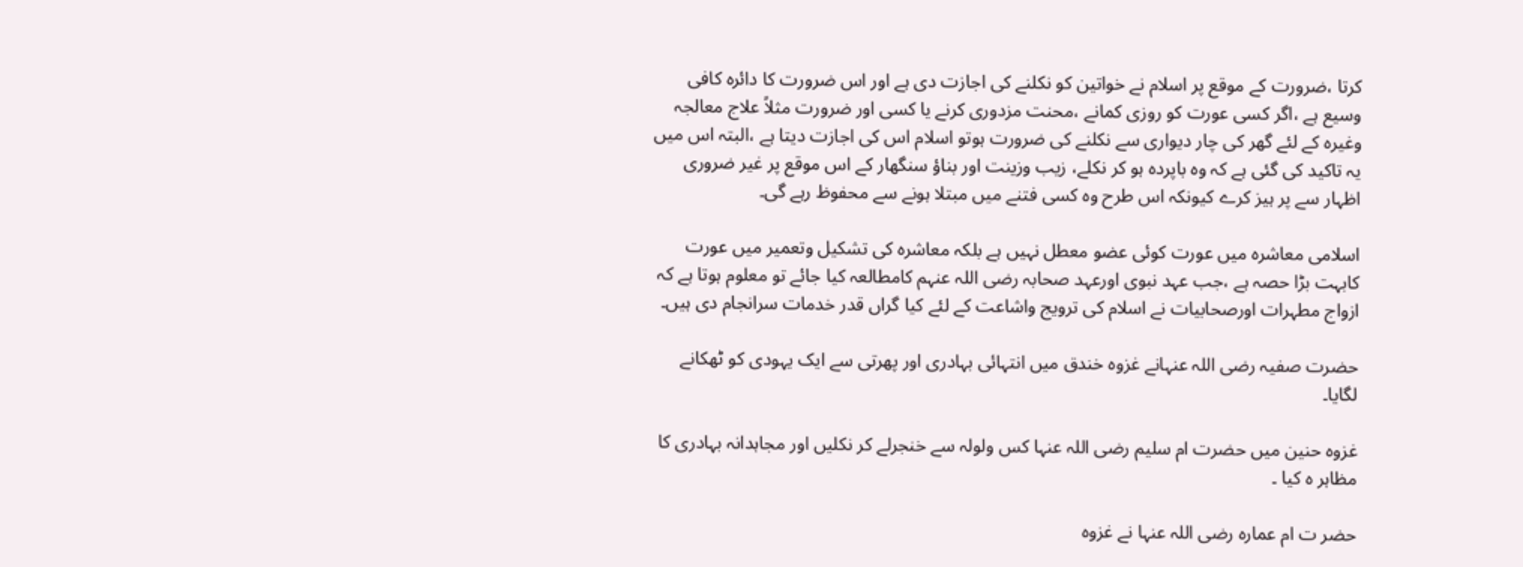کرتا ،ضرورت کے موقع پر اسلام نے خواتین کو نکلنے کی اجازت دی ہے اور اس ضرورت کا دائرہ کافی وسیع ہے ،اگر کسی عورت کو روزی کمانے ،محنت مزدوری کرنے یا کسی اور ضرورت مثلاً علاج معالجہ وغیرہ کے لئے گھر کی چار دیواری سے نکلنے کی ضرورت ہوتو اسلام اس کی اجازت دیتا ہے ،البتہ اس میں یہ تاکید کی گئی ہے کہ وہ باپردہ ہو کر نکلے، زیب وزینت اور بناؤ سنگھار کے اس موقع پر غیر ضروری اظہار سے پر ہیز کرے کیونکہ اس طرح وہ کسی فتنے میں مبتلا ہونے سے محفوظ رہے گی۔

اسلامی معاشرہ میں عورت کوئی عضو معطل نہیں ہے بلکہ معاشرہ کی تشکیل وتعمیر میں عورت کابہت بڑا حصہ ہے ،جب عہد نبوی اورعہد صحابہ رضی اللہ عنہم کامطالعہ کیا جائے تو معلوم ہوتا ہے کہ ازواج مطہرات اورصحابیات نے اسلام کی ترویج واشاعت کے لئے کیا گراں قدر خدمات سرانجام دی ہیں۔

حضرت صفیہ رضی اللہ عنہانے غزوہ خندق میں انتہائی بہادری اور پھرتی سے ایک یہودی کو ٹھکانے لگایا۔

غزوہ حنین میں حضرت ام سلیم رضی اللہ عنہا کس ولولہ سے خنجرلے کر نکلیں اور مجاہدانہ بہادری کا مظاہر ہ کیا ۔

حضر ت ام عمارہ رضی اللہ عنہا نے غزوہ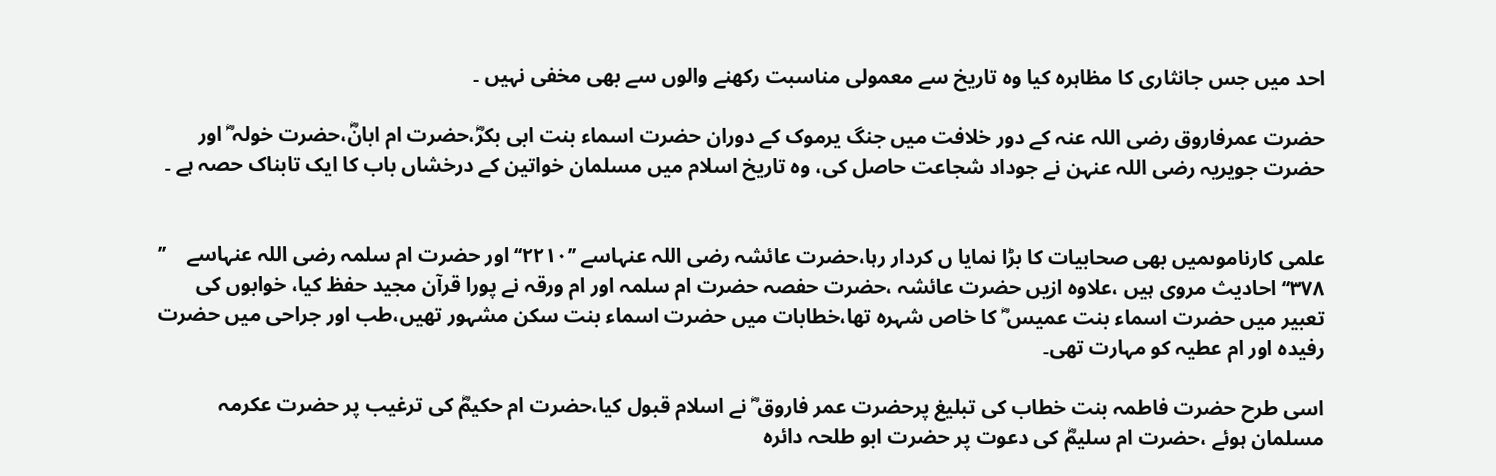احد میں جس جانثاری کا مظاہرہ کیا وہ تاریخ سے معمولی مناسبت رکھنے والوں سے بھی مخفی نہیں ۔

حضرت عمرفاروق رضی اللہ عنہ کے دور خلافت میں جنگ یرموک کے دوران حضرت اسماء بنت ابی بکرؓ،حضرت ام ابانؓ،حضرت خولہ ؓ اور حضرت جویریہ رضی اللہ عنہن نے جوداد شجاعت حاصل کی، وہ تاریخ اسلام میں مسلمان خواتین کے درخشاں باب کا ایک تابناک حصہ ہے ۔


علمی کارناموںمیں بھی صحابیات کا بڑا نمایا ں کردار رہا،حضرت عائشہ رضی اللہ عنہاسے ’’۲۲۱۰‘‘اور حضرت ام سلمہ رضی اللہ عنہاسے    ’’ ۳۷۸‘‘ احادیث مروی ہیں ،علاوہ ازیں حضرت عائشہ ،حضرت حفصہ حضرت ام سلمہ اور ام ورقہ نے پورا قرآن مجید حفظ کیا، خوابوں کی تعبیر میں حضرت اسماء بنت عمیس ؓ کا خاص شہرہ تھا،خطابات میں حضرت اسماء بنت سکن مشہور تھیں،طب اور جراحی میں حضرت رفیدہ اور ام عطیہ کو مہارت تھی۔

اسی طرح حضرت فاطمہ بنت خطاب کی تبلیغ پرحضرت عمر فاروق ؓ نے اسلام قبول کیا،حضرت ام حکیمؓ کی ترغیب پر حضرت عکرمہ مسلمان ہوئے ،حضرت ام سلیمؓ کی دعوت پر حضرت ابو طلحہ دائرہ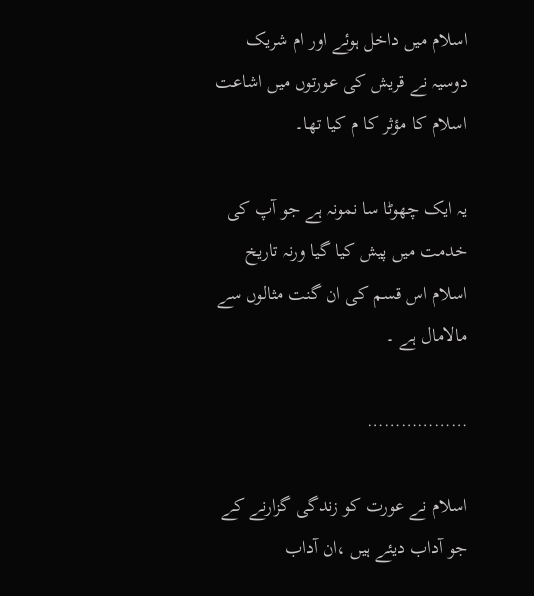اسلام میں داخل ہوئے اور ام شریک دوسیہ نے قریش کی عورتوں میں اشاعت اسلام کا مؤثر کا م کیا تھا۔

یہ ایک چھوٹا سا نمونہ ہے جو آپ کی خدمت میں پیش کیا گیا ورنہ تاریخ اسلام اس قسم کی ان گنت مثالوں سے مالامال ہے ۔

………………

اسلام نے عورت کو زندگی گزارنے کے جو آداب دیئے ہیں ،ان آداب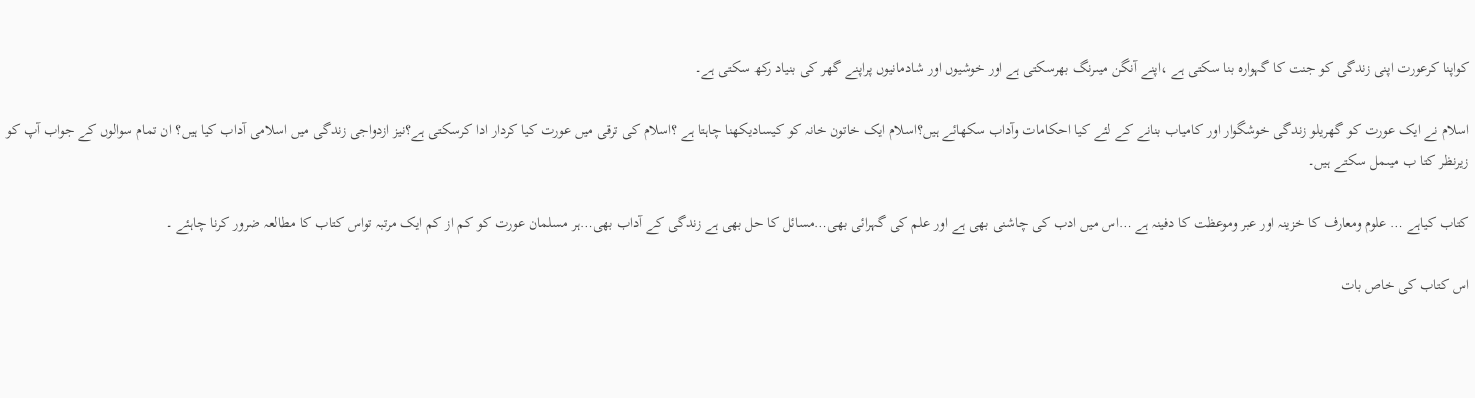کواپنا کرعورت اپنی زندگی کو جنت کا گہوارہ بنا سکتی ہے ،اپنے آنگن میںرنگ بھرسکتی ہے اور خوشیوں اور شادمانیوں پراپنے گھر کی بنیاد رکھ سکتی ہے۔

اسلام نے ایک عورت کو گھریلو زندگی خوشگوار اور کامیاب بنانے کے لئے کیا احکامات وآداب سکھائے ہیں؟اسلام ایک خاتون خانہ کو کیسادیکھنا چاہتا ہے ؟اسلام کی ترقی میں عورت کیا کردار ادا کرسکتی ہے؟نیز ازدواجی زندگی میں اسلامی آداب کیا ہیں؟ ان تمام سوالوں کے جواب آپ کو زیرنظر کتا ب میںمل سکتے ہیں۔

کتاب کیاہے … علوم ومعارف کا خزینہ اور عبر وموعظت کا دفینہ ہے …اس میں ادب کی چاشنی بھی ہے اور علم کی گہرائی بھی…مسائل کا حل بھی ہے زندگی کے آداب بھی…ہر مسلمان عورت کو کم از کم ایک مرتبہ تواس کتاب کا مطالعہ ضرور کرنا چاہئے ۔

اس کتاب کی خاص بات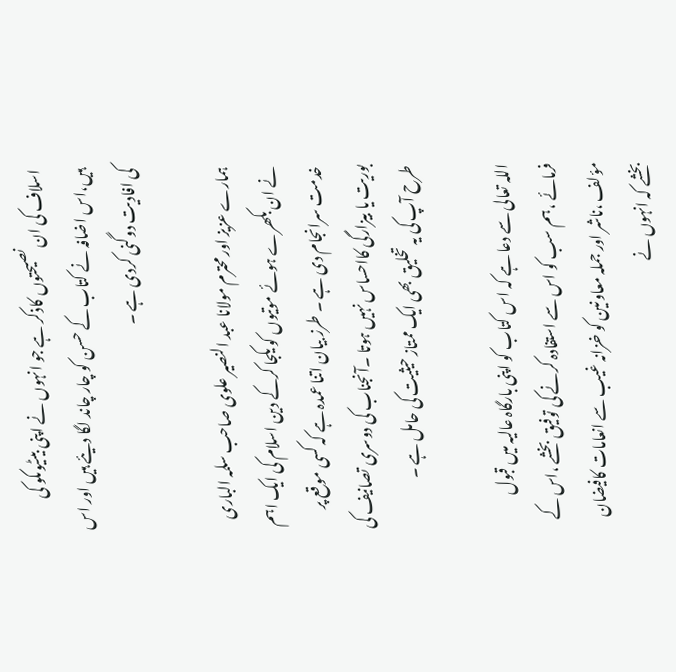اسلاف کی ان نصیحتوں کاذکر ہے جو انہوں نے اپنی بیٹیوںکو کی ہیں،اس اضافہ نے کتاب کے حسن کو چار چاند لگا دیئے ہیں اور اس کی افادیت دوگنی کردی ہے ۔

ہمارے عزیز اور محترم مولانا عبد النصیر علوی صاحب سلمہ الباری نے ان بکھرے ہوئے موتیوں کو یکجا کرکے دین اسلام کی ایک اہم خدمت سرانجام دی ہے ۔ طرز بیان اتنا عمدہ ہے کہ کسی موقع پر بوریت یا بیزارگی کااحساس نہیں ہوتا ۔آنجناب کی دوسری تصانیف کی طرح آپ کی یہ تخلیق بھی ایک ممتاز حیثیت کی حامل ہے ۔

اللہ تعالی سے دعا ہے کہ اس کتاب کو اپنی بارگاہ عالیہ میں قبول فرمائے ،ہم سب کو اس سے استفادہ کرنے کی توفیق بخشے ،اس کے مؤلف ،ناشر اور جملہ معاونین کو خزانہ غیب سے انعامات کافیضان بخشے کہ انہوں نے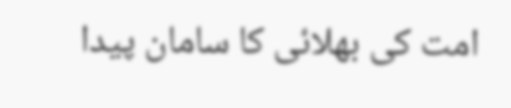امت کی بھلائی کا سامان پیدا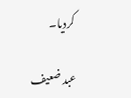کردیا۔

عبد ضعیف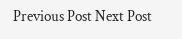Previous Post Next Post